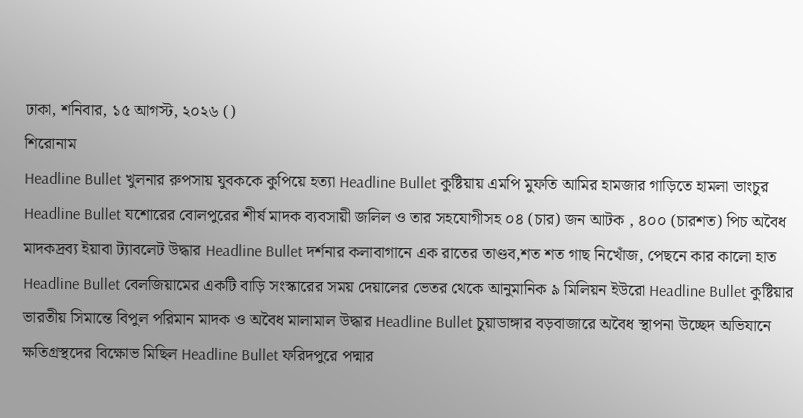ঢাকা, শনিবার, ১৫ আগস্ট, ২০২৬ ()
শিরোনাম
Headline Bullet খুলনার রুপসায় যুবককে কুপিয়ে হত্যা Headline Bullet কুষ্টিয়ায় এমপি মুফতি আমির হামজার গাড়িতে হামলা ভাংচুর Headline Bullet যশোরের বোলপুরের শীর্ষ মাদক ব্যবসায়ী জলিল ও তার সহযোগীসহ ০৪ (চার) জন আটক , ৪০০ (চারশত) পিচ অবৈধ মাদকদ্রব্য ইয়াবা ট্যাবলেট উদ্ধার Headline Bullet দর্শনার কলাবাগানে এক রাতের তাণ্ডব,শত শত গাছ নিখোঁজ, পেছনে কার কালো হাত Headline Bullet বেলজিয়ামের একটি বাড়ি সংস্কারের সময় দেয়ালের ভেতর থেকে আনুমানিক ৯ মিলিয়ন ইউরো Headline Bullet কুষ্টিয়ার ভারতীয় সিমান্তে বিপুল পরিমান মাদক ও অবৈধ মালামাল উদ্ধার Headline Bullet চুয়াডাঙ্গার বড়বাজারে অবৈধ স্থাপনা উচ্ছেদ অভিযানে ক্ষতিগ্রস্থদের বিক্ষোভ মিছিল Headline Bullet ফরিদপুরে পদ্মার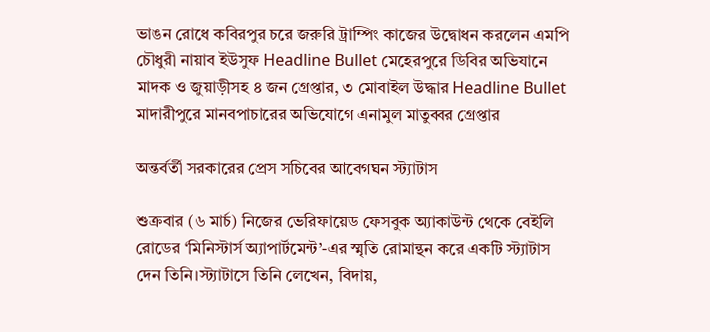ভাঙন রোধে কবিরপুর চরে জরুরি ট্রাম্পিং কাজের উদ্বোধন করলেন এমপি চৌধুরী নায়াব ইউসুফ Headline Bullet মেহেরপুরে ডিবির অভিযানে মাদক ও জুয়াড়ীসহ ৪ জন গ্রেপ্তার, ৩ মোবাইল উদ্ধার Headline Bullet মাদারীপুরে মানবপাচারের অভিযোগে এনামুল মাতুব্বর গ্রেপ্তার

অন্তর্বর্তী সরকারের প্রেস সচিবের আবেগঘন স্ট্যাটাস

শুক্রবার (৬ মার্চ) নিজের ভেরিফায়েড ফেসবুক অ্যাকাউন্ট থেকে বেইলি রোডের ‘মিনিস্টার্স অ্যাপার্টমেন্ট’-এর স্মৃতি রোমান্থন করে একটি স্ট্যাটাস দেন তিনি।স্ট্যাটাসে তিনি লেখেন, বিদায়,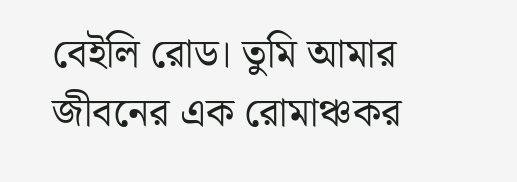বেইলি রোড। তুমি আমার জীবনের এক রোমাঞ্চকর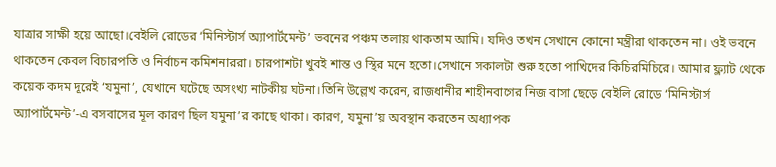যাত্রার সাক্ষী হয়ে আছো।বেইলি রোডের ‘মিনিস্টার্স অ্যাপার্টমেন্ট’ ভবনের পঞ্চম তলায় থাকতাম আমি। যদিও তখন সেখানে কোনো মন্ত্রীরা থাকতেন না। ওই ভবনে থাকতেন কেবল বিচারপতি ও নির্বাচন কমিশনাররা। চারপাশটা খুবই শান্ত ও স্থির মনে হতো।সেখানে সকালটা শুরু হতো পাখিদের কিচিরমিচিরে। আমার ফ্ল্যাট থেকে কয়েক কদম দূরেই ‘যমুনা’, যেখানে ঘটেছে অসংখ্য নাটকীয় ঘটনা।তিনি উল্লেখ করেন, রাজধানীর শাহীনবাগের নিজ বাসা ছেড়ে বেইলি রোডে ‘মিনিস্টার্স অ্যাপার্টমেন্ট’-এ বসবাসের মূল কারণ ছিল যমুনা’র কাছে থাকা। কারণ, যমুনা’য় অবস্থান করতেন অধ্যাপক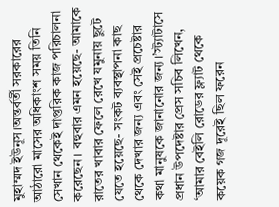মুহাম্মদ ইউনূস।অন্তর্বর্তী সরকারের আঠারো মাসের অধিকাংশ সময় তিনি সেখান থেকেই দাপ্তরিক কাজ পরিচালনা করেছেন। বহুবার এমন হয়েছে- আমাকে রাতের খাবার ফেলে রেখে যমুনায় ছুটে যেতে হয়েছে- সংকট ব্যবস্থাপনা কাছ থেকে দেখার জন্য এবং সেই প্রচেষ্টার কথা মানুষকে জানানোর জন্য।’স্ট্যাটাসে প্রধান উপদেষ্টার প্রেস সচিব লিখেন, ‘আমার বেইলি রোডের ফ্ল্যাট থেকে কয়েক গজ দূরেই ছিল ফরেন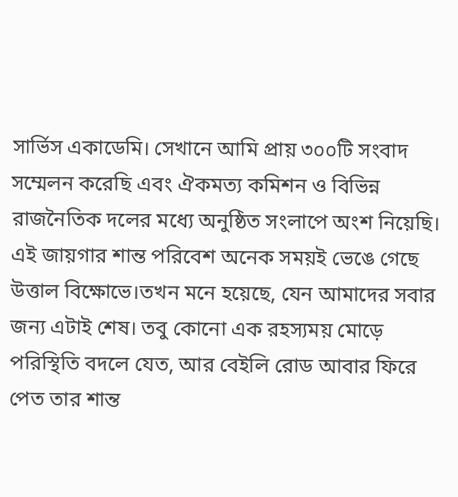সার্ভিস একাডেমি। সেখানে আমি প্রায় ৩০০টি সংবাদ সম্মেলন করেছি এবং ঐকমত্য কমিশন ও বিভিন্ন রাজনৈতিক দলের মধ্যে অনুষ্ঠিত সংলাপে অংশ নিয়েছি। এই জায়গার শান্ত পরিবেশ অনেক সময়ই ভেঙে গেছে উত্তাল বিক্ষোভে।তখন মনে হয়েছে, যেন আমাদের সবার জন্য এটাই শেষ। তবু কোনো এক রহস্যময় মোড়ে পরিস্থিতি বদলে যেত, আর বেইলি রোড আবার ফিরে পেত তার শান্ত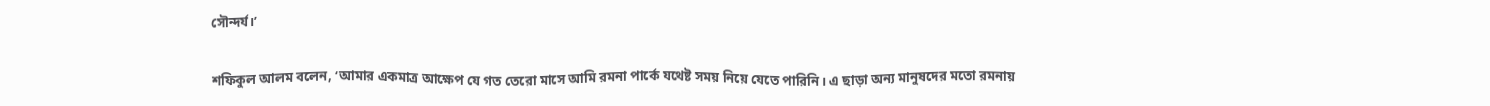সৌন্দর্য।’

শফিকুল আলম বলেন, ‘আমার একমাত্র আক্ষেপ যে গত তেরো মাসে আমি রমনা পার্কে যথেষ্ট সময় নিয়ে যেতে পারিনি। এ ছাড়া অন্য মানুষদের মতো রমনায়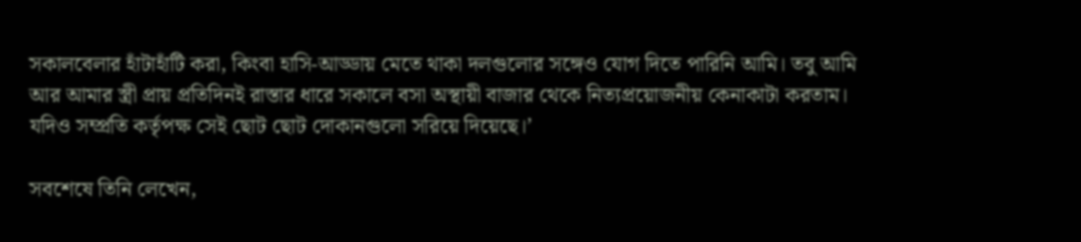সকালবেলার হাঁটাহাঁটি করা, কিংবা হাসি-আড্ডায় মেতে থাকা দলগুলোর সঙ্গেও যোগ দিতে পারিনি আমি। তবু আমি আর আমার স্ত্রী প্রায় প্রতিদিনই রাস্তার ধারে সকালে বসা অস্থায়ী বাজার থেকে নিত্যপ্রয়োজনীয় কেনাকাটা করতাম। যদিও সম্প্রতি কর্তৃপক্ষ সেই ছোট ছোট দোকানগুলো সরিয়ে দিয়েছে।’

সবশেষে তিনি লেখেন,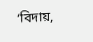‘বিদায়,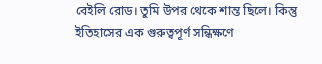বেইলি রোড। তুমি উপর থেকে শান্ত ছিলে। কিন্তু ইতিহাসের এক গুরুত্বপূর্ণ সন্ধিক্ষণে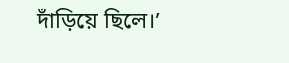দাঁড়িয়ে ছিলে।’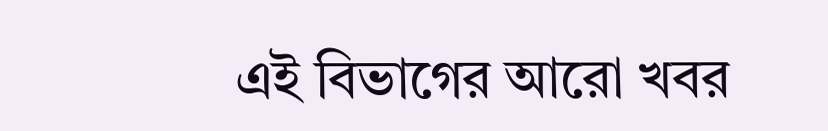এই বিভাগের আরো খবর